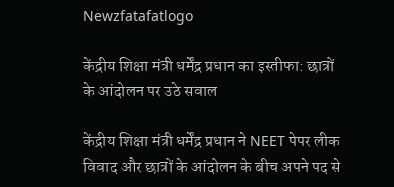Newzfatafatlogo

केंद्रीय शिक्षा मंत्री धर्मेंद्र प्रधान का इस्तीफा: छात्रों के आंदोलन पर उठे सवाल

केंद्रीय शिक्षा मंत्री धर्मेंद्र प्रधान ने NEET पेपर लीक विवाद और छात्रों के आंदोलन के बीच अपने पद से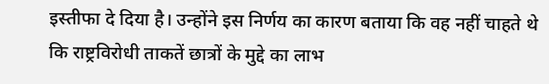इस्तीफा दे दिया है। उन्होंने इस निर्णय का कारण बताया कि वह नहीं चाहते थे कि राष्ट्रविरोधी ताकतें छात्रों के मुद्दे का लाभ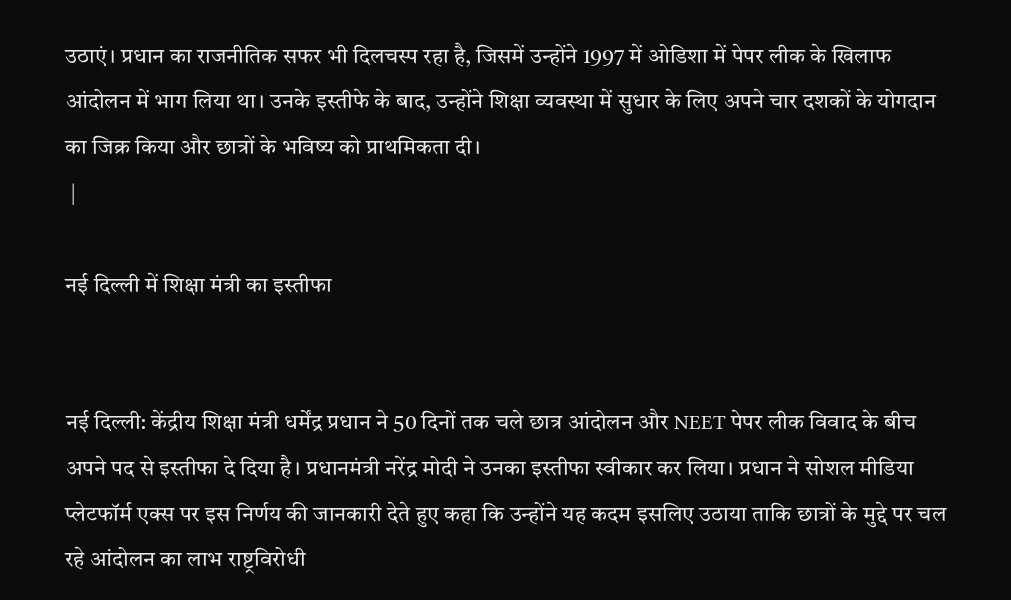उठाएं। प्रधान का राजनीतिक सफर भी दिलचस्प रहा है, जिसमें उन्होंने 1997 में ओडिशा में पेपर लीक के खिलाफ आंदोलन में भाग लिया था। उनके इस्तीफे के बाद, उन्होंने शिक्षा व्यवस्था में सुधार के लिए अपने चार दशकों के योगदान का जिक्र किया और छात्रों के भविष्य को प्राथमिकता दी।
 |

नई दिल्ली में शिक्षा मंत्री का इस्तीफा


नई दिल्ली: केंद्रीय शिक्षा मंत्री धर्मेंद्र प्रधान ने 50 दिनों तक चले छात्र आंदोलन और NEET पेपर लीक विवाद के बीच अपने पद से इस्तीफा दे दिया है। प्रधानमंत्री नरेंद्र मोदी ने उनका इस्तीफा स्वीकार कर लिया। प्रधान ने सोशल मीडिया प्लेटफॉर्म एक्स पर इस निर्णय की जानकारी देते हुए कहा कि उन्होंने यह कदम इसलिए उठाया ताकि छात्रों के मुद्दे पर चल रहे आंदोलन का लाभ राष्ट्रविरोधी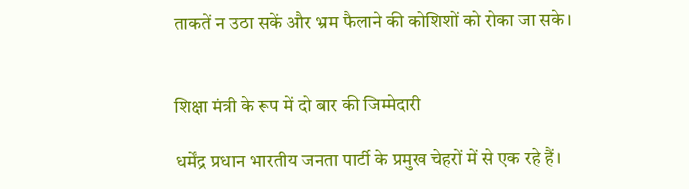ताकतें न उठा सकें और भ्रम फैलाने की कोशिशों को रोका जा सके।


शिक्षा मंत्री के रूप में दो बार की जिम्मेदारी

धर्मेंद्र प्रधान भारतीय जनता पार्टी के प्रमुख चेहरों में से एक रहे हैं।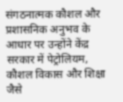संगठनात्मक कौशल और प्रशासनिक अनुभव के आधार पर उन्होंने केंद्र सरकार में पेट्रोलियम, कौशल विकास और शिक्षा जैसे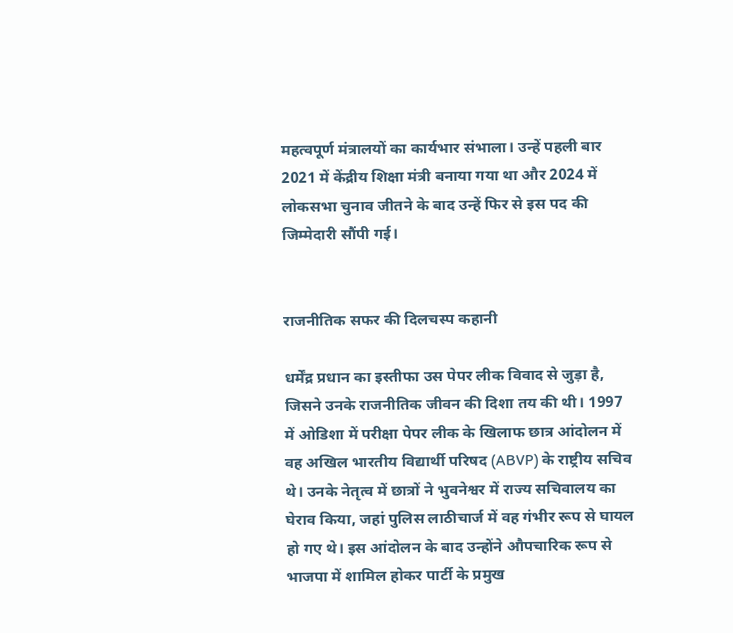महत्वपूर्ण मंत्रालयों का कार्यभार संभाला। उन्हें पहली बार 2021 में केंद्रीय शिक्षा मंत्री बनाया गया था और 2024 में लोकसभा चुनाव जीतने के बाद उन्हें फिर से इस पद की जिम्मेदारी सौंपी गई।


राजनीतिक सफर की दिलचस्प कहानी

धर्मेंद्र प्रधान का इस्तीफा उस पेपर लीक विवाद से जुड़ा है, जिसने उनके राजनीतिक जीवन की दिशा तय की थी। 1997 में ओडिशा में परीक्षा पेपर लीक के खिलाफ छात्र आंदोलन में वह अखिल भारतीय विद्यार्थी परिषद (ABVP) के राष्ट्रीय सचिव थे। उनके नेतृत्व में छात्रों ने भुवनेश्वर में राज्य सचिवालय का घेराव किया, जहां पुलिस लाठीचार्ज में वह गंभीर रूप से घायल हो गए थे। इस आंदोलन के बाद उन्होंने औपचारिक रूप से भाजपा में शामिल होकर पार्टी के प्रमुख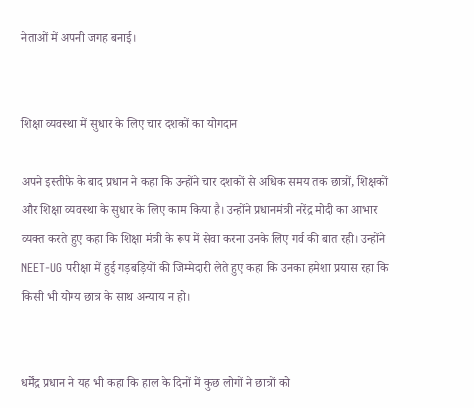नेताओं में अपनी जगह बनाई।


शिक्षा व्यवस्था में सुधार के लिए चार दशकों का योगदान

अपने इस्तीफे के बाद प्रधान ने कहा कि उन्होंने चार दशकों से अधिक समय तक छात्रों, शिक्षकों और शिक्षा व्यवस्था के सुधार के लिए काम किया है। उन्होंने प्रधानमंत्री नरेंद्र मोदी का आभार व्यक्त करते हुए कहा कि शिक्षा मंत्री के रूप में सेवा करना उनके लिए गर्व की बात रही। उन्होंने NEET-UG परीक्षा में हुई गड़बड़ियों की जिम्मेदारी लेते हुए कहा कि उनका हमेशा प्रयास रहा कि किसी भी योग्य छात्र के साथ अन्याय न हो।


धर्मेंद्र प्रधान ने यह भी कहा कि हाल के दिनों में कुछ लोगों ने छात्रों को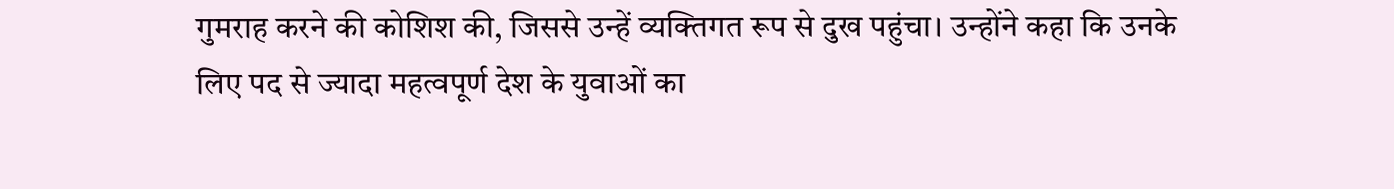गुमराह करने की कोशिश की, जिससे उन्हें व्यक्तिगत रूप से दुख पहुंचा। उन्होंने कहा कि उनके लिए पद से ज्यादा महत्वपूर्ण देश के युवाओं का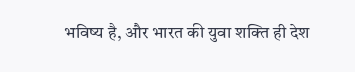भविष्य है, और भारत की युवा शक्ति ही देश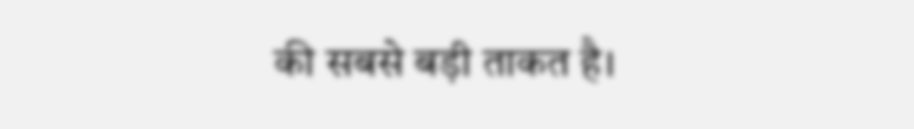की सबसे बड़ी ताकत है।